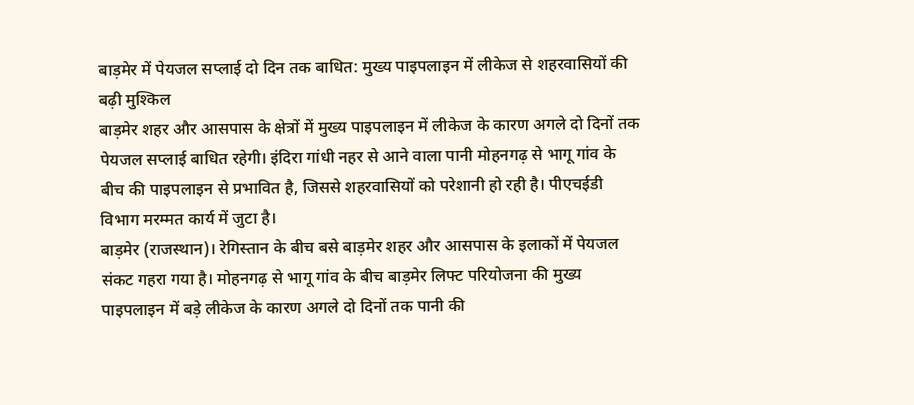बाड़मेर में पेयजल सप्लाई दो दिन तक बाधित: मुख्य पाइपलाइन में लीकेज से शहरवासियों की बढ़ी मुश्किल
बाड़मेर शहर और आसपास के क्षेत्रों में मुख्य पाइपलाइन में लीकेज के कारण अगले दो दिनों तक पेयजल सप्लाई बाधित रहेगी। इंदिरा गांधी नहर से आने वाला पानी मोहनगढ़ से भागू गांव के बीच की पाइपलाइन से प्रभावित है, जिससे शहरवासियों को परेशानी हो रही है। पीएचईडी विभाग मरम्मत कार्य में जुटा है।
बाड़मेर (राजस्थान)। रेगिस्तान के बीच बसे बाड़मेर शहर और आसपास के इलाकों में पेयजल संकट गहरा गया है। मोहनगढ़ से भागू गांव के बीच बाड़मेर लिफ्ट परियोजना की मुख्य पाइपलाइन में बड़े लीकेज के कारण अगले दो दिनों तक पानी की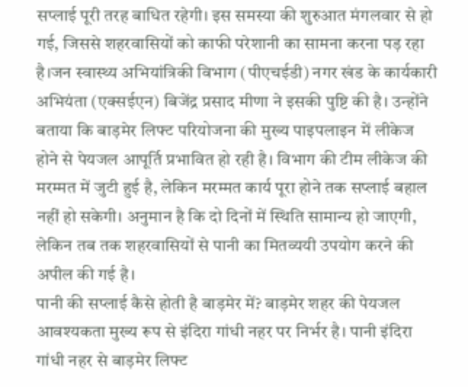सप्लाई पूरी तरह बाधित रहेगी। इस समस्या की शुरुआत मंगलवार से हो गई, जिससे शहरवासियों को काफी परेशानी का सामना करना पड़ रहा है।जन स्वास्थ्य अभियांत्रिकी विभाग (पीएचईडी) नगर खंड के कार्यकारी अभियंता (एक्सईएन) बिजेंद्र प्रसाद मीणा ने इसकी पुष्टि की है। उन्होंने बताया कि बाड़मेर लिफ्ट परियोजना की मुख्य पाइपलाइन में लीकेज होने से पेयजल आपूर्ति प्रभावित हो रही है। विभाग की टीम लीकेज की मरम्मत में जुटी हुई है, लेकिन मरम्मत कार्य पूरा होने तक सप्लाई बहाल नहीं हो सकेगी। अनुमान है कि दो दिनों में स्थिति सामान्य हो जाएगी, लेकिन तब तक शहरवासियों से पानी का मितव्ययी उपयोग करने की अपील की गई है।
पानी की सप्लाई कैसे होती है बाड़मेर में? बाड़मेर शहर की पेयजल आवश्यकता मुख्य रूप से इंदिरा गांधी नहर पर निर्भर है। पानी इंदिरा गांधी नहर से बाड़मेर लिफ्ट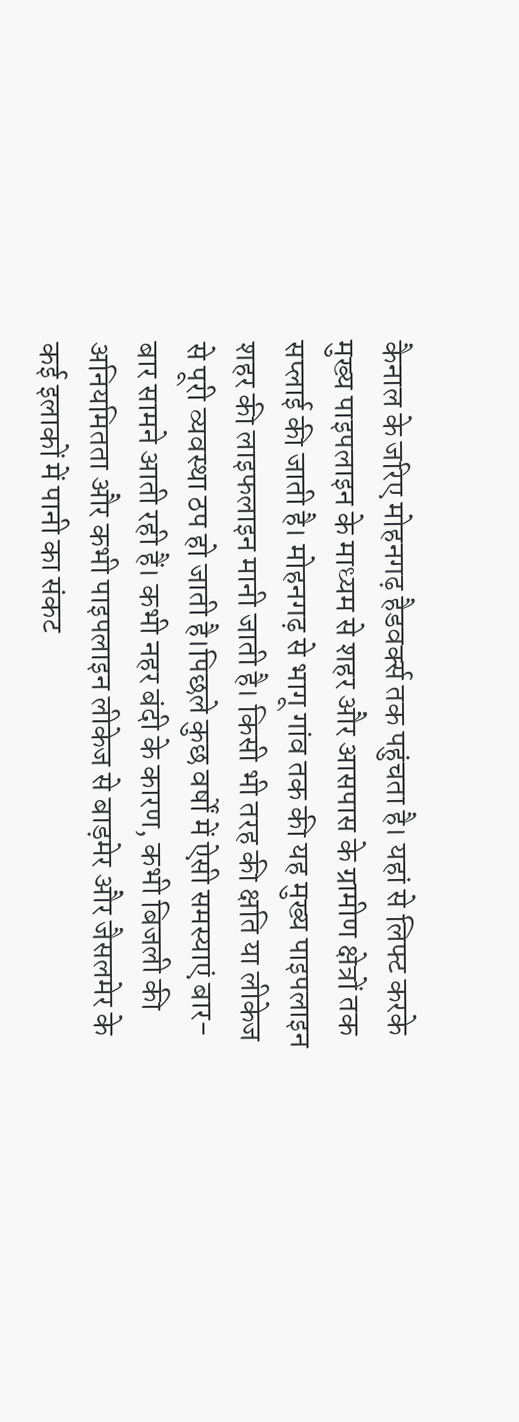कैनाल के जरिए मोहनगढ़ हैडवर्क्स तक पहुंचता है। यहां से लिफ्ट करके मुख्य पाइपलाइन के माध्यम से शहर और आसपास के ग्रामीण क्षेत्रों तक सप्लाई की जाती है। मोहनगढ़ से भागू गांव तक की यह मुख्य पाइपलाइन शहर की लाइफलाइन मानी जाती है। किसी भी तरह की क्षति या लीकेज से पूरी व्यवस्था ठप हो जाती है।पिछले कुछ वर्षों में ऐसी समस्याएं बार-बार सामने आती रही हैं। कभी नहर बंदी के कारण, कभी बिजली की अनियमितता और कभी पाइपलाइन लीकेज से बाड़मेर और जैसलमेर के कई इलाकों में पानी का संकट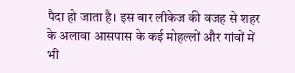पैदा हो जाता है। इस बार लीकेज की वजह से शहर के अलावा आसपास के कई मोहल्लों और गांवों में भी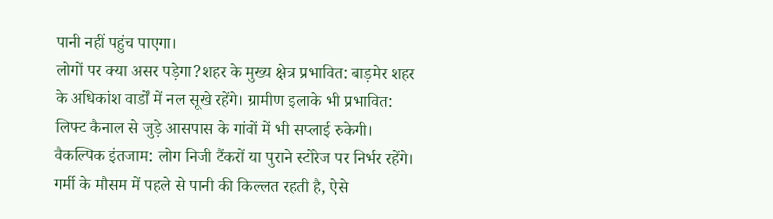पानी नहीं पहुंच पाएगा।
लोगों पर क्या असर पड़ेगा?शहर के मुख्य क्षेत्र प्रभावित: बाड़मेर शहर के अधिकांश वार्डों में नल सूखे रहेंगे। ग्रामीण इलाके भी प्रभावित: लिफ्ट कैनाल से जुड़े आसपास के गांवों में भी सप्लाई रुकेगी। वैकल्पिक इंतजाम: लोग निजी टैंकरों या पुराने स्टोरेज पर निर्भर रहेंगे। गर्मी के मौसम में पहले से पानी की किल्लत रहती है, ऐसे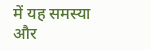में यह समस्या और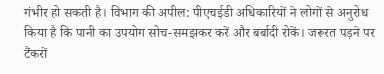गंभीर हो सकती है। विभाग की अपील: पीएचईडी अधिकारियों ने लोगों से अनुरोध किया है कि पानी का उपयोग सोच-समझकर करें और बर्बादी रोकें। जरूरत पड़ने पर टैंकरों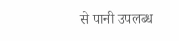से पानी उपलब्ध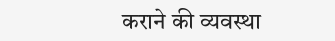कराने की व्यवस्था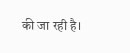की जा रही है।